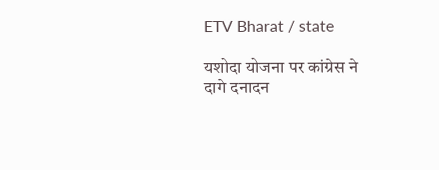ETV Bharat / state

यशोदा योजना पर कांग्रेस ने दागे दनादन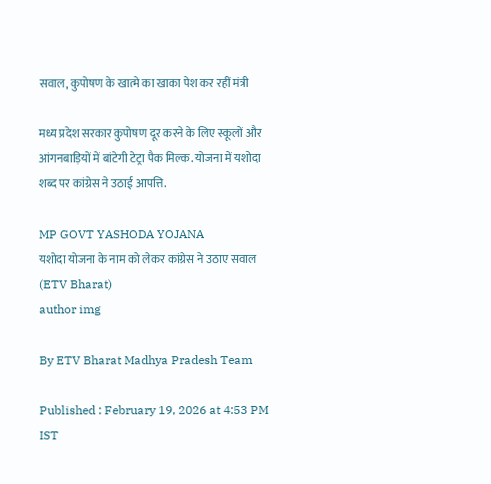सवाल, कुपोषण के खात्मे का खाका पेश कर रहीं मंत्री

मध्य प्रदेश सरकार कुपोषण दूर करने के लिए स्कूलों और आंगनबाड़ियों में बांटेगी टेट्रा पैक मिल्क. योजना में यशोदा शब्द पर कांग्रेस ने उठाई आपत्ति.

MP GOVT YASHODA YOJANA
यशोदा योजना के नाम को लेकर कांग्रेस ने उठाए सवाल (ETV Bharat)
author img

By ETV Bharat Madhya Pradesh Team

Published : February 19, 2026 at 4:53 PM IST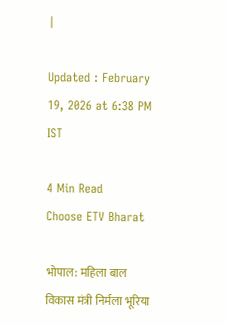|

Updated : February 19, 2026 at 6:38 PM IST

4 Min Read
Choose ETV Bharat

भोपाल: महिला बाल विकास मंत्री निर्मला भूरिया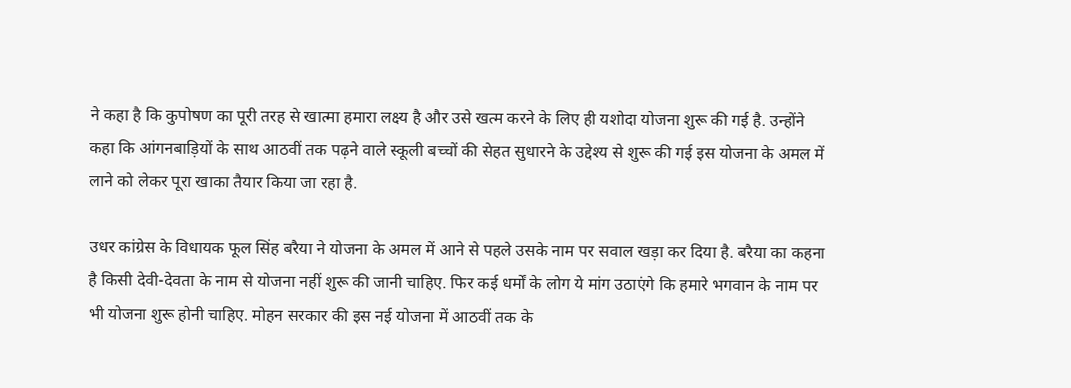ने कहा है कि कुपोषण का पूरी तरह से खात्मा हमारा लक्ष्य है और उसे खत्म करने के लिए ही यशोदा योजना शुरू की गई है. उन्होंने कहा कि आंगनबाड़ियों के साथ आठवीं तक पढ़ने वाले स्कूली बच्चों की सेहत सुधारने के उद्देश्य से शुरू की गई इस योजना के अमल में लाने को लेकर पूरा खाका तैयार किया जा रहा है.

उधर कांग्रेस के विधायक फूल सिंह बरैया ने योजना के अमल में आने से पहले उसके नाम पर सवाल खड़ा कर दिया है. बरैया का कहना है किसी देवी-देवता के नाम से योजना नहीं शुरू की जानी चाहिए. फिर कई धर्मों के लोग ये मांग उठाएंगे कि हमारे भगवान के नाम पर भी योजना शुरू होनी चाहिए. मोहन सरकार की इस नई योजना में आठवीं तक के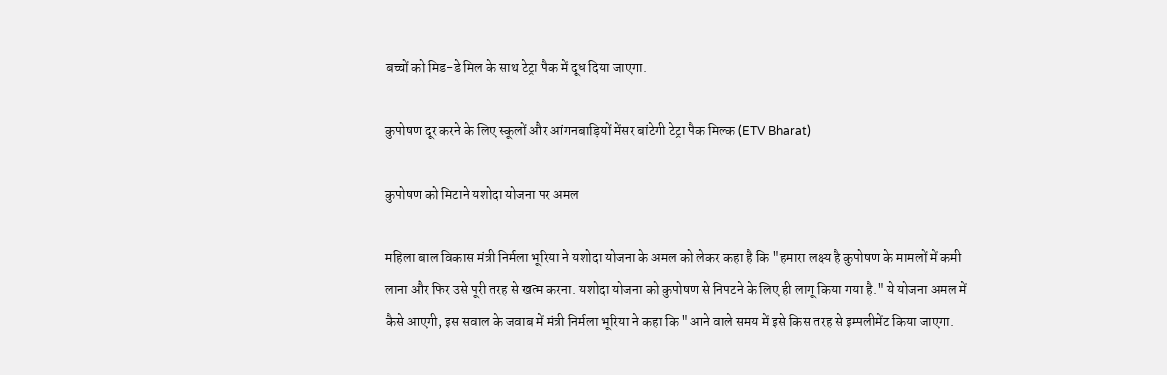बच्चों को मिड-डे मिल के साथ टेट्रा पैक में दूध दिया जाएगा.

कुपोषण दूर करने के लिए स्कूलों और आंगनबाड़ियों मेंसर बांटेगी टेट्रा पैक मिल्क (ETV Bharat)

कुपोषण को मिटाने यशोदा योजना पर अमल

महिला बाल विकास मंत्री निर्मला भूरिया ने यशोदा योजना के अमल को लेकर कहा है कि "हमारा लक्ष्य है कुपोषण के मामलों में कमी लाना और फिर उसे पूरी तरह से खत्म करना. यशोदा योजना को कुपोषण से निपटने के लिए ही लागू किया गया है." ये योजना अमल में कैसे आएगी, इस सवाल के जवाब में मंत्री निर्मला भूरिया ने कहा कि "आने वाले समय में इसे किस तरह से इम्पलीमेंट किया जाएगा.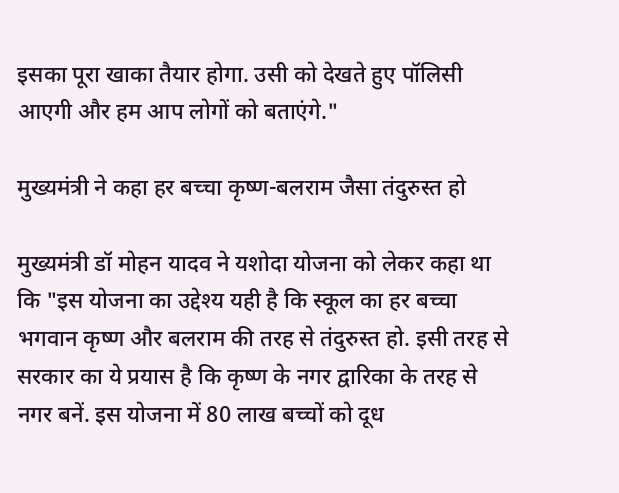इसका पूरा खाका तैयार होगा. उसी को देखते हुए पॉलिसी आएगी और हम आप लोगों को बताएंगे."

मुख्यमंत्री ने कहा हर बच्चा कृष्ण-बलराम जैसा तंदुरुस्त हो

मुख्यमंत्री डॉ मोहन यादव ने यशोदा योजना को लेकर कहा था कि "इस योजना का उद्देश्य यही है कि स्कूल का हर बच्चा भगवान कृष्ण और बलराम की तरह से तंदुरुस्त हो. इसी तरह से सरकार का ये प्रयास है कि कृष्ण के नगर द्वारिका के तरह से नगर बनें. इस योजना में 80 लाख बच्चों को दूध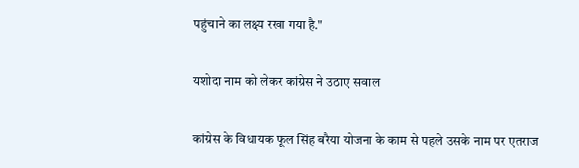पहुंचाने का लक्ष्य रखा गया है."

यशोदा नाम को लेकर कांग्रेस ने उठाए सवाल

कांग्रेस के विधायक फूल सिंह बरैया योजना के काम से पहले उसके नाम पर एतराज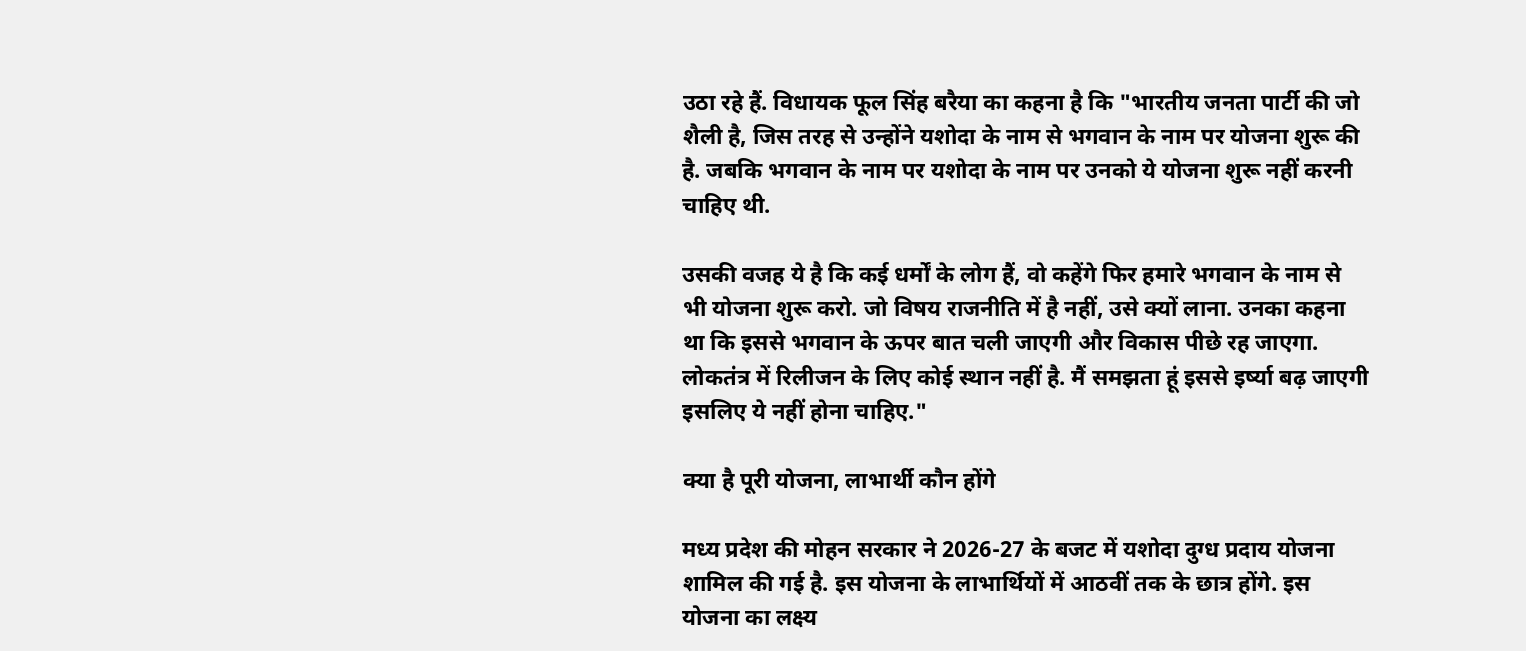उठा रहे हैं. विधायक फूल सिंह बरैया का कहना है कि "भारतीय जनता पार्टी की जो शैली है, जिस तरह से उन्होंने यशोदा के नाम से भगवान के नाम पर योजना शुरू की है. जबकि भगवान के नाम पर यशोदा के नाम पर उनको ये योजना शुरू नहीं करनी चाहिए थी.

उसकी वजह ये है कि कई धर्मों के लोग हैं, वो कहेंगे फिर हमारे भगवान के नाम से भी योजना शुरू करो. जो विषय राजनीति में है नहीं, उसे क्यों लाना. उनका कहना था कि इससे भगवान के ऊपर बात चली जाएगी और विकास पीछे रह जाएगा. लोकतंत्र में रिलीजन के लिए कोई स्थान नहीं है. मैं समझता हूं इससे इर्ष्या बढ़ जाएगी इसलिए ये नहीं होना चाहिए."

क्या है पूरी योजना, लाभार्थी कौन होंगे

मध्य प्रदेश की मोहन सरकार ने 2026-27 के बजट में यशोदा दुग्ध प्रदाय योजना शामिल की गई है. इस योजना के लाभार्थियों में आठवीं तक के छात्र होंगे. इस योजना का लक्ष्य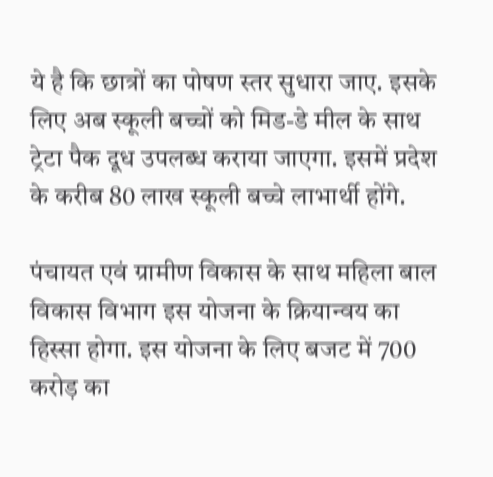ये है कि छात्रों का पोषण स्तर सुधारा जाए. इसके लिए अब स्कूली बच्चों को मिड-डे मील के साथ ट्रेटा पैक दूध उपलब्ध कराया जाएगा. इसमें प्रदेश के करीब 80 लाख स्कूली बच्चे लाभार्थी होंगे.

पंचायत एवं ग्रामीण विकास के साथ महिला बाल विकास विभाग इस योजना के क्रियान्वय का हिस्सा होगा. इस योजना के लिए बजट में 700 करोड़ का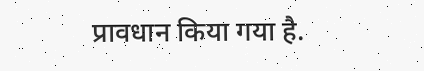प्रावधान किया गया है.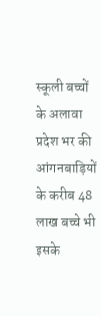स्कूली बच्चों के अलावा प्रदेश भर की आंगनबाड़ियों के करीब 48 लाख बच्चे भी इसके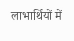लाभार्थियों में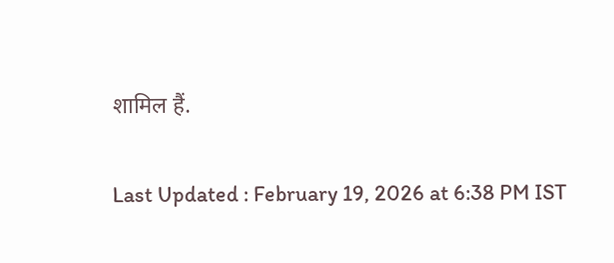शामिल हैं.

Last Updated : February 19, 2026 at 6:38 PM IST